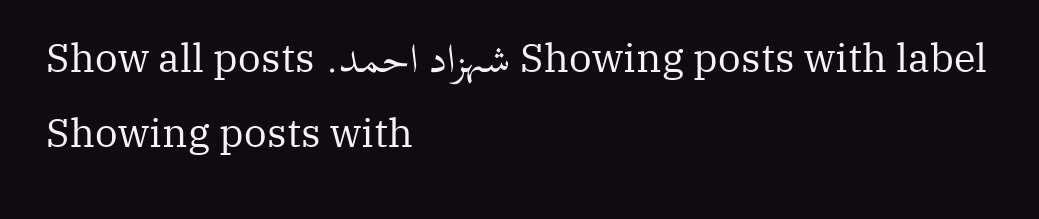Showing posts with label شہزاد احمد. Show all posts
Showing posts with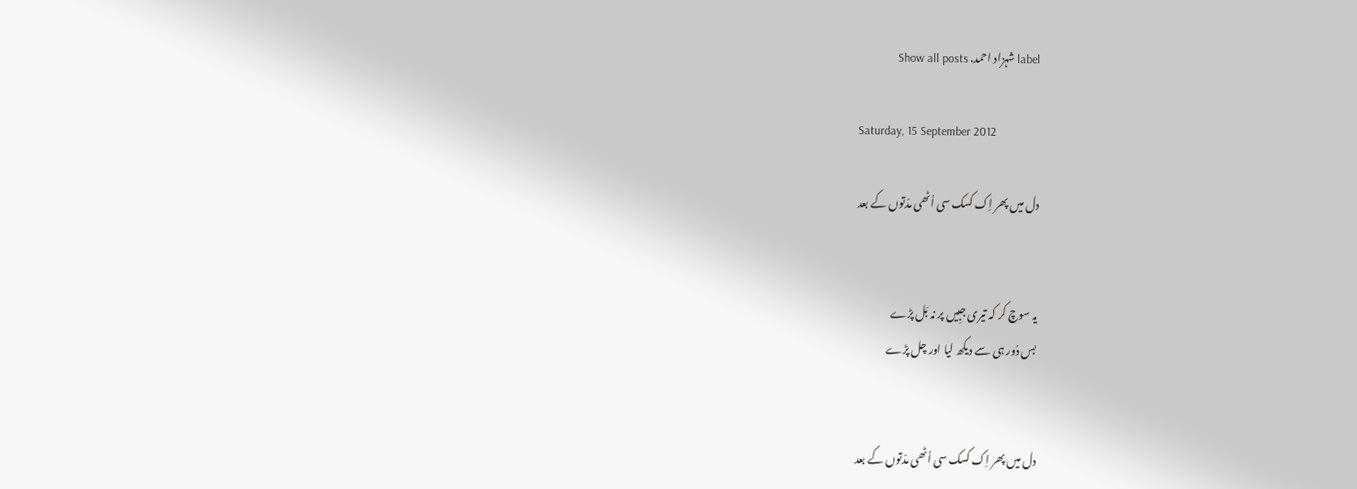label شہزاد احمد. Show all posts

Saturday, 15 September 2012

دل میں پھر اِک کسک سی اُٹھی مدّتوں کے بعد


یہ سوچ کر کہ تیری جبِیں پر نہ بَل پڑے
بس دُور ہی سے دیکھ لیا اور چل پڑے


دل میں پھر اِک کسک سی اُٹھی مدّتوں کے بعد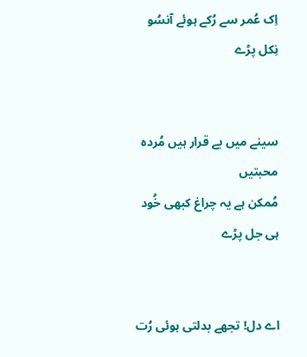اِک عُمر سے رُکے ہوئے آنسُو نِکل پڑے


سینے میں بے قرار ہیں مُردہ محبتیں
مُمکن ہے یہ چراغ کبھی خُود ہی جل پڑے


اے دل! تجھے بدلتی ہوئی رُت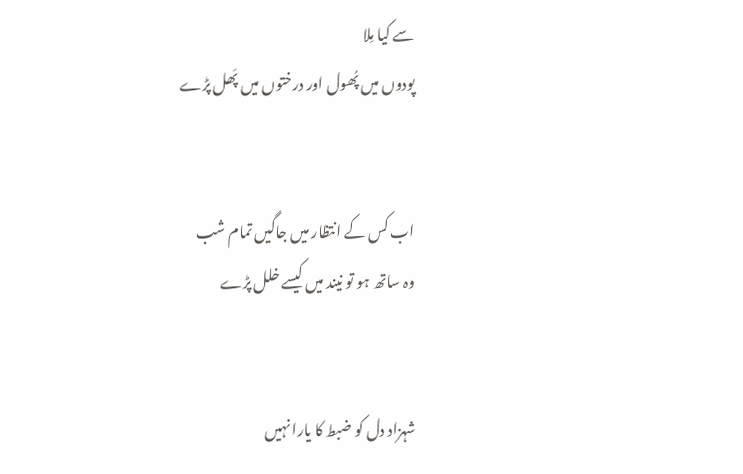سے کیا مِلا
پودوں میں پُھول اور درختوں میں پَھل پڑے


اب کس کے انتظار میں جاگیں تمام شب
وہ ساتھ ہو تو نیند میں کیسے خلل پڑے


شہزاد دل کو ضبط کا یارا نہیں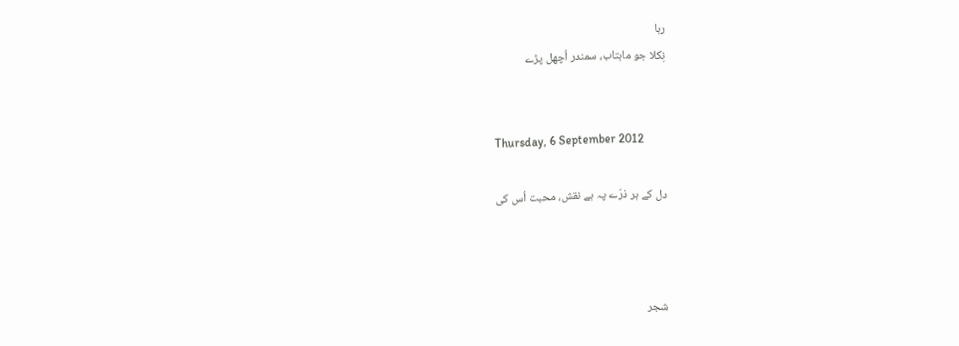رہا
نِکلا جو ماہتاب، سمندر اُچھل پڑے


Thursday, 6 September 2012

دل کے ہر ذرّے پہ ہے نقش، محبت اُس کی



شجر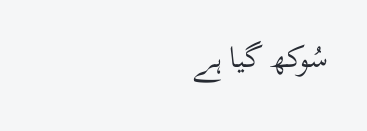سُوکھ گیا ہے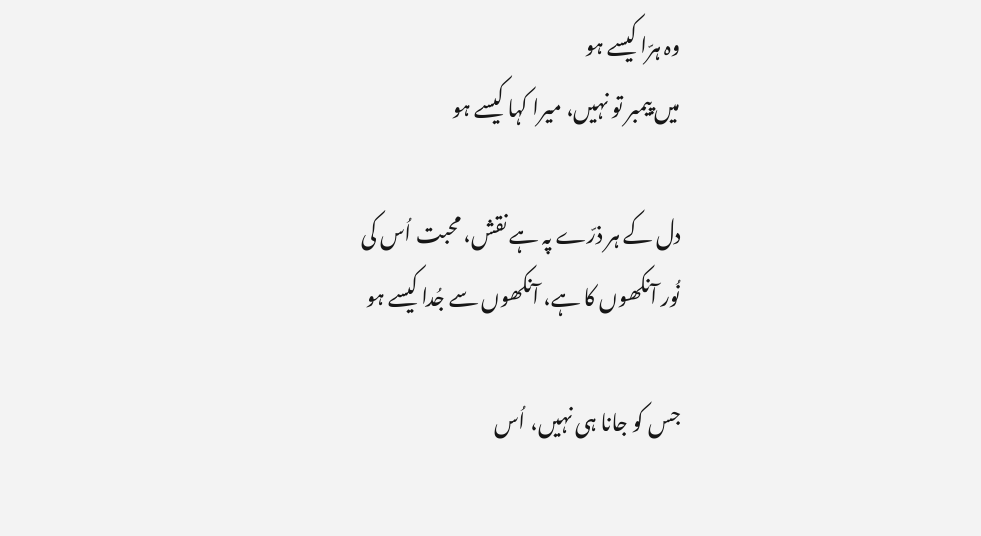وہ ہرّا کیسے ہو
میں پیمبر تو نہیں، میرا کہا کیسے ہو

دل کے ہر ذرّے پہ ہے نقش، محبت اُس کی
نُور آنکھوں کا ہے، آنکھوں سے جُدا کیسے ہو

جس کو جانا ہی نہیں، اُس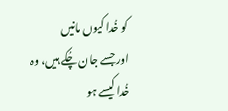کو خُدا کیوں مانیں
اور جسے جان چُکے ہیں، وہ خُدا کیسے ہو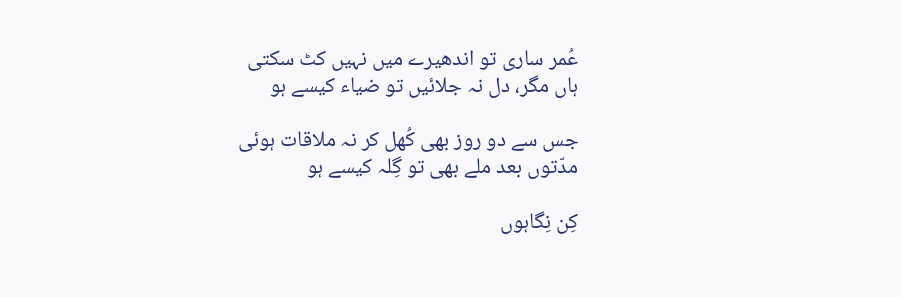عُمر ساری تو اندھیرے میں نہیں کٹ سکتی
ہاں مگر، دل نہ جلائیں تو ضیاء کیسے ہو

جس سے دو روز بھی کُھل کر نہ ملاقات ہوئی
مدّتوں بعد ملے بھی تو گِلہ کیسے ہو

کِن نِگاہوں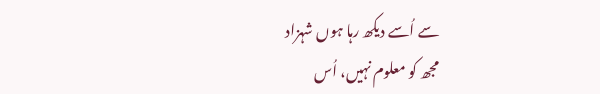سے اُسے دیکھ رہا ہوں شہزاد
مجھ کو معلوم نہیں، اُس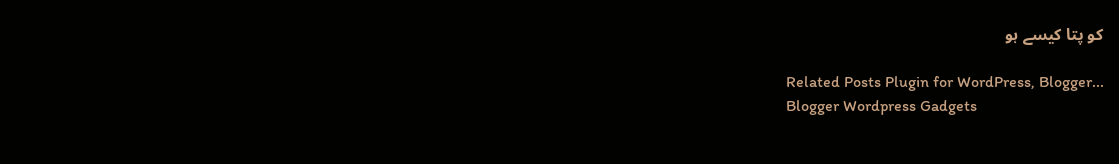کو پتا کیسے ہو

Related Posts Plugin for WordPress, Blogger...
Blogger Wordpress Gadgets